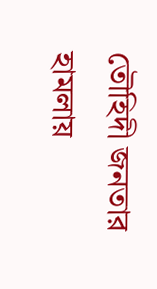তৌহিদী জনতার হামলায়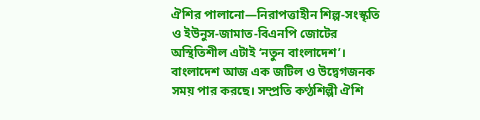ঐশির পালানো—নিরাপত্তাহীন শিল্প-সংস্কৃতি ও ইউনুস-জামাত-বিএনপি জোটের অস্থিতিশীল এটাই ‘নতুন বাংলাদেশ’।
বাংলাদেশ আজ এক জটিল ও উদ্বেগজনক সময় পার করছে। সম্প্রতি কণ্ঠশিল্পী ঐশি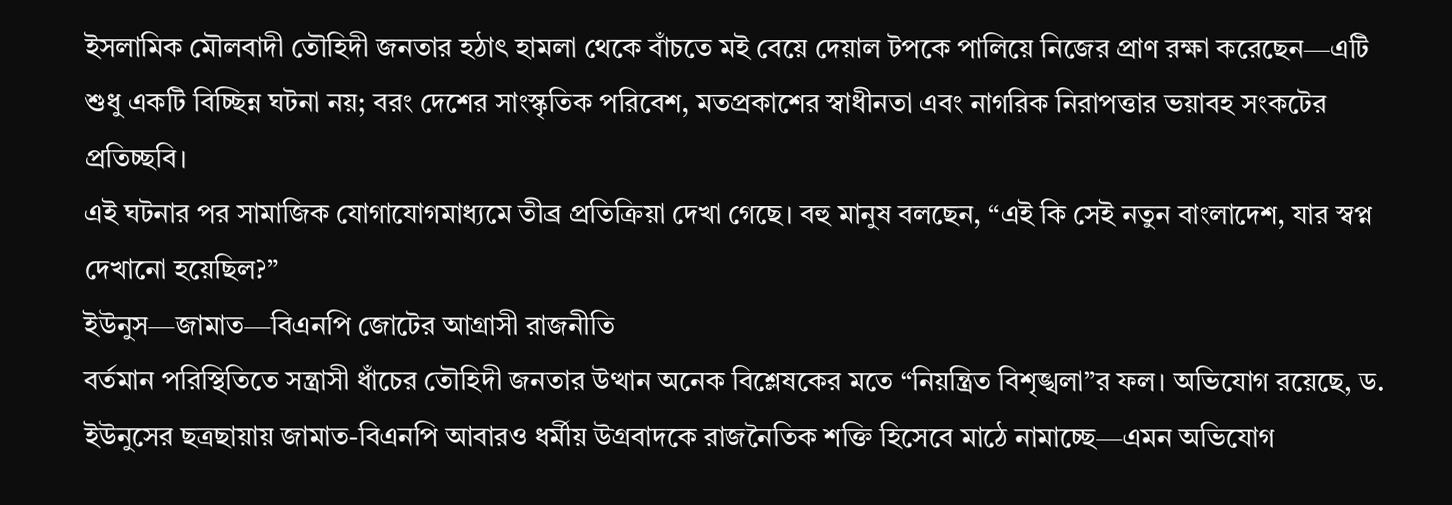ইসলামিক মৌলবাদী তৌহিদী জনতার হঠাৎ হামলা থেকে বাঁচতে মই বেয়ে দেয়াল টপকে পালিয়ে নিজের প্রাণ রক্ষা করেছেন—এটি শুধু একটি বিচ্ছিন্ন ঘটনা নয়; বরং দেশের সাংস্কৃতিক পরিবেশ, মতপ্রকাশের স্বাধীনতা এবং নাগরিক নিরাপত্তার ভয়াবহ সংকটের প্রতিচ্ছবি।
এই ঘটনার পর সামাজিক যোগাযোগমাধ্যমে তীব্র প্রতিক্রিয়া দেখা গেছে। বহু মানুষ বলছেন, “এই কি সেই নতুন বাংলাদেশ, যার স্বপ্ন দেখানো হয়েছিল?”
ইউনুস—জামাত—বিএনপি জোটের আগ্রাসী রাজনীতি
বর্তমান পরিস্থিতিতে সন্ত্রাসী ধাঁচের তৌহিদী জনতার উত্থান অনেক বিশ্লেষকের মতে “নিয়ন্ত্রিত বিশৃঙ্খলা”র ফল। অভিযোগ রয়েছে, ড. ইউনুসের ছত্রছায়ায় জামাত-বিএনপি আবারও ধর্মীয় উগ্রবাদকে রাজনৈতিক শক্তি হিসেবে মাঠে নামাচ্ছে—এমন অভিযোগ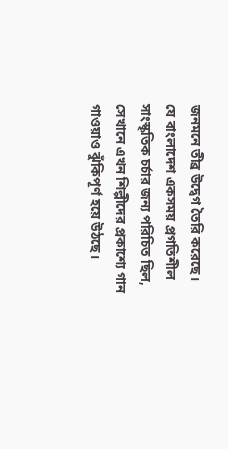জনমনে তীব্র উদ্বেগ তৈরি করেছে।
যে বাংলাদেশ একসময় প্রগতিশীল সাংস্কৃতিক চর্চার জন্য পরিচিত ছিল, সেখানে এখন শিল্পীদের প্রকাশ্যে গান গাওয়াও ঝুঁকিপূর্ণ হয়ে উঠছে।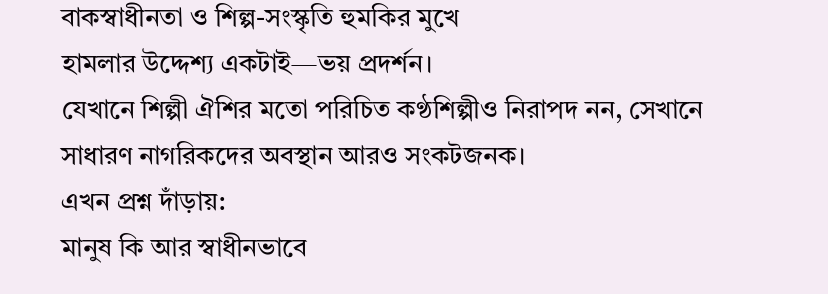বাকস্বাধীনতা ও শিল্প-সংস্কৃতি হুমকির মুখে
হামলার উদ্দেশ্য একটাই—ভয় প্রদর্শন।
যেখানে শিল্পী ঐশির মতো পরিচিত কণ্ঠশিল্পীও নিরাপদ নন, সেখানে সাধারণ নাগরিকদের অবস্থান আরও সংকটজনক।
এখন প্রশ্ন দাঁড়ায়:
মানুষ কি আর স্বাধীনভাবে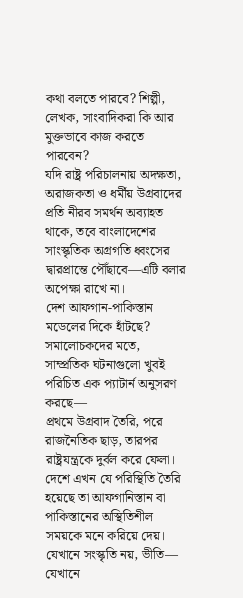কথা বলতে পারবে? শিল্পী, লেখক, সাংবাদিকরা কি আর মুক্তভাবে কাজ করতে পারবেন?
যদি রাষ্ট্র পরিচালনায় অদক্ষতা, অরাজকতা ও ধর্মীয় উগ্রবাদের প্রতি নীরব সমর্থন অব্যাহত থাকে, তবে বাংলাদেশের সাংস্কৃতিক অগ্রগতি ধ্বংসের দ্বারপ্রান্তে পৌঁছাবে—এটি বলার অপেক্ষা রাখে না।
দেশ আফগান-পাকিস্তান মডেলের দিকে হাঁটছে?
সমালোচকদের মতে, সাম্প্রতিক ঘটনাগুলো খুবই পরিচিত এক প্যাটার্ন অনুসরণ করছে—
প্রথমে উগ্রবাদ তৈরি, পরে রাজনৈতিক ছাড়, তারপর রাষ্ট্রযন্ত্রকে দুর্বল করে ফেলা।
দেশে এখন যে পরিস্থিতি তৈরি হয়েছে তা আফগানিস্তান বা পাকিস্তানের অস্থিতিশীল সময়কে মনে করিয়ে দেয়।
যেখানে সংস্কৃতি নয়, ভীতি—
যেখানে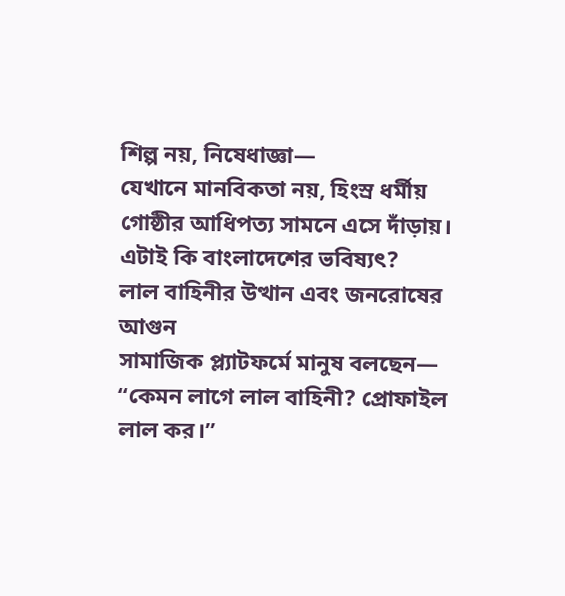শিল্প নয়, নিষেধাজ্ঞা—
যেখানে মানবিকতা নয়, হিংস্র ধর্মীয় গোষ্ঠীর আধিপত্য সামনে এসে দাঁড়ায়।
এটাই কি বাংলাদেশের ভবিষ্যৎ?
লাল বাহিনীর উত্থান এবং জনরোষের আগুন
সামাজিক প্ল্যাটফর্মে মানুষ বলছেন—
“কেমন লাগে লাল বাহিনী? প্রোফাইল লাল কর।”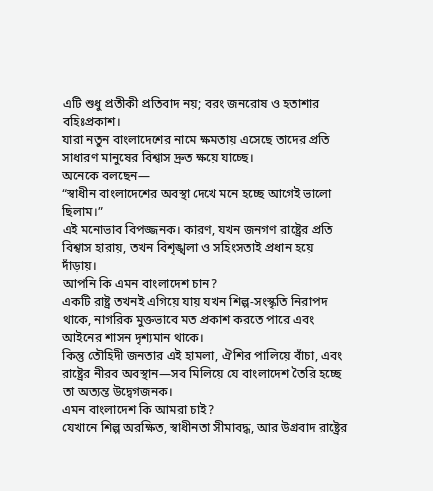এটি শুধু প্রতীকী প্রতিবাদ নয়; বরং জনরোষ ও হতাশার বহিঃপ্রকাশ।
যারা নতুন বাংলাদেশের নামে ক্ষমতায় এসেছে তাদের প্রতি সাধারণ মানুষের বিশ্বাস দ্রুত ক্ষয়ে যাচ্ছে।
অনেকে বলছেন—
“স্বাধীন বাংলাদেশের অবস্থা দেখে মনে হচ্ছে আগেই ভালো ছিলাম।”
এই মনোভাব বিপজ্জনক। কারণ, যখন জনগণ রাষ্ট্রের প্রতি বিশ্বাস হারায়, তখন বিশৃঙ্খলা ও সহিংসতাই প্রধান হয়ে দাঁড়ায়।
আপনি কি এমন বাংলাদেশ চান?
একটি রাষ্ট্র তখনই এগিয়ে যায় যখন শিল্প-সংস্কৃতি নিরাপদ থাকে, নাগরিক মুক্তভাবে মত প্রকাশ করতে পারে এবং আইনের শাসন দৃশ্যমান থাকে।
কিন্তু তৌহিদী জনতার এই হামলা, ঐশির পালিয়ে বাঁচা, এবং রাষ্ট্রের নীরব অবস্থান—সব মিলিয়ে যে বাংলাদেশ তৈরি হচ্ছে তা অত্যন্ত উদ্বেগজনক।
এমন বাংলাদেশ কি আমরা চাই?
যেখানে শিল্প অরক্ষিত, স্বাধীনতা সীমাবদ্ধ, আর উগ্রবাদ রাষ্ট্রের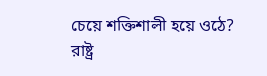চেয়ে শক্তিশালী হয়ে ওঠে?
রাষ্ট্র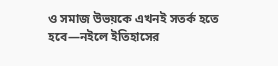ও সমাজ উভয়কে এখনই সতর্ক হতে হবে—নইলে ইতিহাসের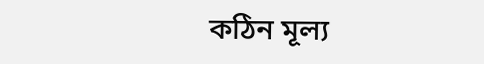কঠিন মূল্য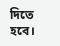দিতে হবে।